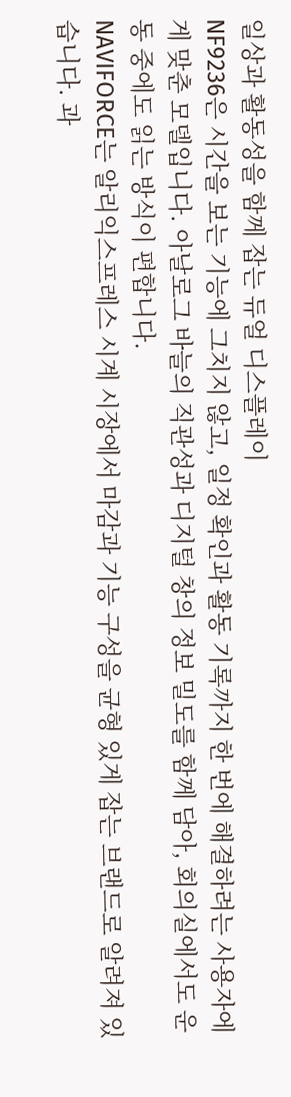일상과 활동성을 함께 잡는 듀얼 디스플레이
NF9236은 시간을 보는 기능에 그치지 않고, 일정 확인과 활동 기록까지 한 번에 해결하려는 사용자에게 맞춘 모델입니다. 아날로그 바늘의 직관성과 디지털 창의 정보 밀도를 함께 담아, 회의실에서도 운동 중에도 읽는 방식이 편합니다.
NAVIFORCE는 알리익스프레스 시계 시장에서 마감과 기능 구성을 균형 있게 잡는 브랜드로 알려져 있습니다. 과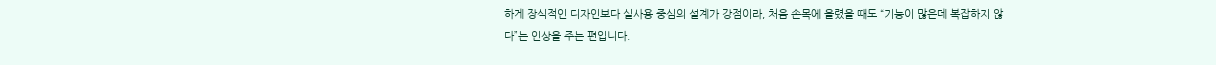하게 장식적인 디자인보다 실사용 중심의 설계가 강점이라, 처음 손목에 올렸을 때도 “기능이 많은데 복잡하지 않다”는 인상을 주는 편입니다.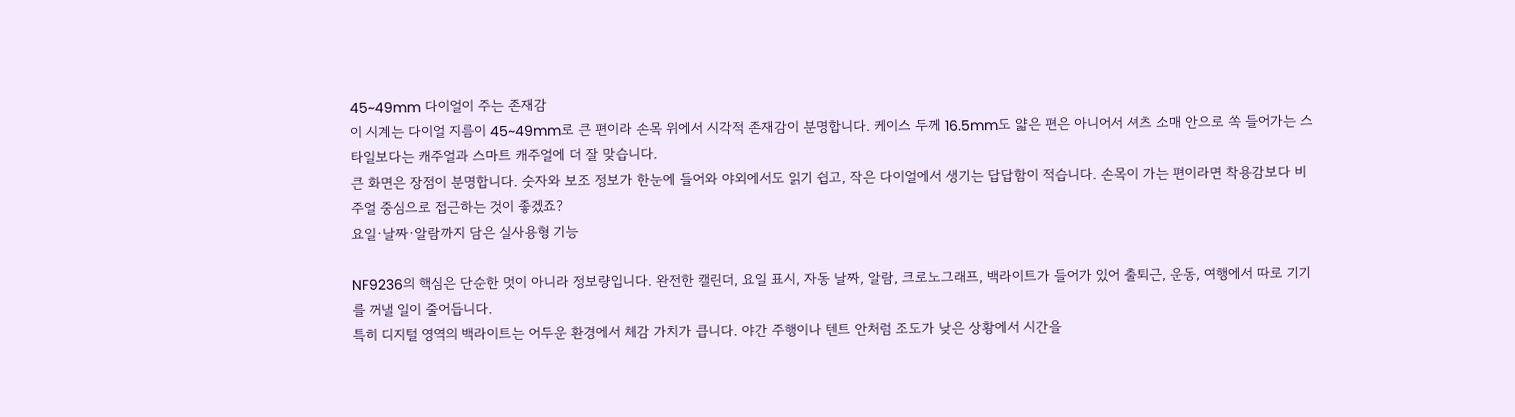45~49mm 다이얼이 주는 존재감
이 시계는 다이얼 지름이 45~49mm로 큰 편이라 손목 위에서 시각적 존재감이 분명합니다. 케이스 두께 16.5mm도 얇은 편은 아니어서 셔츠 소매 안으로 쏙 들어가는 스타일보다는 캐주얼과 스마트 캐주얼에 더 잘 맞습니다.
큰 화면은 장점이 분명합니다. 숫자와 보조 정보가 한눈에 들어와 야외에서도 읽기 쉽고, 작은 다이얼에서 생기는 답답함이 적습니다. 손목이 가는 편이라면 착용감보다 비주얼 중심으로 접근하는 것이 좋겠죠?
요일·날짜·알람까지 담은 실사용형 기능

NF9236의 핵심은 단순한 멋이 아니라 정보량입니다. 완전한 캘린더, 요일 표시, 자동 날짜, 알람, 크로노그래프, 백라이트가 들어가 있어 출퇴근, 운동, 여행에서 따로 기기를 꺼낼 일이 줄어듭니다.
특히 디지털 영역의 백라이트는 어두운 환경에서 체감 가치가 큽니다. 야간 주행이나 텐트 안처럼 조도가 낮은 상황에서 시간을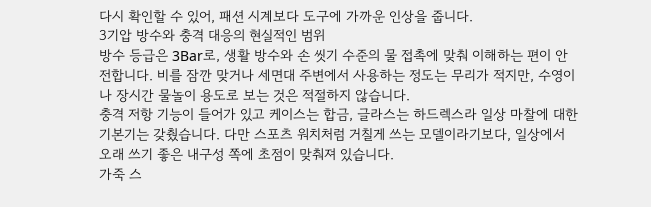다시 확인할 수 있어, 패션 시계보다 도구에 가까운 인상을 줍니다.
3기압 방수와 충격 대응의 현실적인 범위
방수 등급은 3Bar로, 생활 방수와 손 씻기 수준의 물 접촉에 맞춰 이해하는 편이 안전합니다. 비를 잠깐 맞거나 세면대 주변에서 사용하는 정도는 무리가 적지만, 수영이나 장시간 물놀이 용도로 보는 것은 적절하지 않습니다.
충격 저항 기능이 들어가 있고 케이스는 합금, 글라스는 하드렉스라 일상 마찰에 대한 기본기는 갖췄습니다. 다만 스포츠 워치처럼 거칠게 쓰는 모델이라기보다, 일상에서 오래 쓰기 좋은 내구성 쪽에 초점이 맞춰져 있습니다.
가죽 스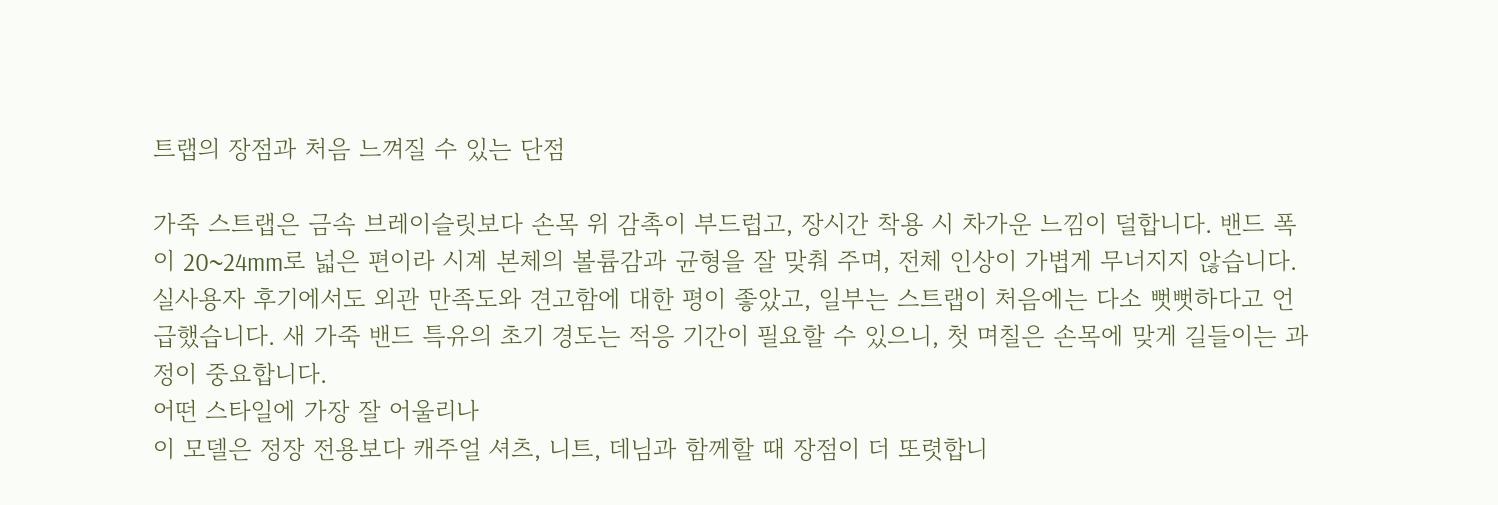트랩의 장점과 처음 느껴질 수 있는 단점

가죽 스트랩은 금속 브레이슬릿보다 손목 위 감촉이 부드럽고, 장시간 착용 시 차가운 느낌이 덜합니다. 밴드 폭이 20~24mm로 넓은 편이라 시계 본체의 볼륨감과 균형을 잘 맞춰 주며, 전체 인상이 가볍게 무너지지 않습니다.
실사용자 후기에서도 외관 만족도와 견고함에 대한 평이 좋았고, 일부는 스트랩이 처음에는 다소 뻣뻣하다고 언급했습니다. 새 가죽 밴드 특유의 초기 경도는 적응 기간이 필요할 수 있으니, 첫 며칠은 손목에 맞게 길들이는 과정이 중요합니다.
어떤 스타일에 가장 잘 어울리나
이 모델은 정장 전용보다 캐주얼 셔츠, 니트, 데님과 함께할 때 장점이 더 또렷합니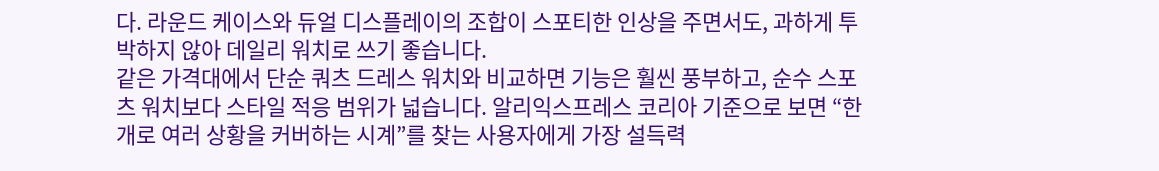다. 라운드 케이스와 듀얼 디스플레이의 조합이 스포티한 인상을 주면서도, 과하게 투박하지 않아 데일리 워치로 쓰기 좋습니다.
같은 가격대에서 단순 쿼츠 드레스 워치와 비교하면 기능은 훨씬 풍부하고, 순수 스포츠 워치보다 스타일 적응 범위가 넓습니다. 알리익스프레스 코리아 기준으로 보면 “한 개로 여러 상황을 커버하는 시계”를 찾는 사용자에게 가장 설득력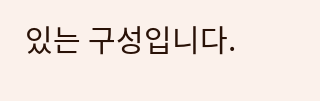있는 구성입니다.